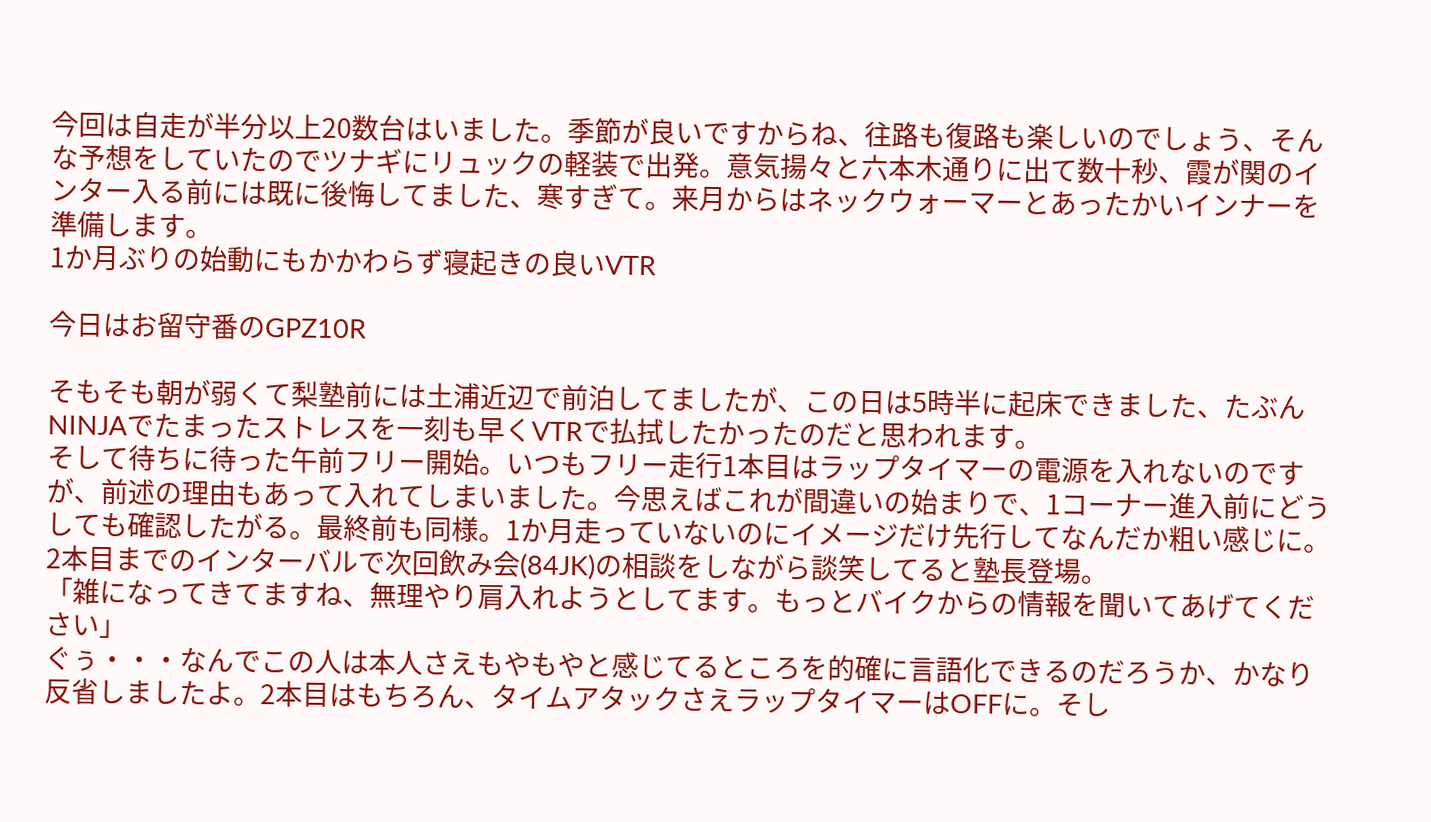今回は自走が半分以上20数台はいました。季節が良いですからね、往路も復路も楽しいのでしょう、そんな予想をしていたのでツナギにリュックの軽装で出発。意気揚々と六本木通りに出て数十秒、霞が関のインター入る前には既に後悔してました、寒すぎて。来月からはネックウォーマーとあったかいインナーを準備します。
1か月ぶりの始動にもかかわらず寝起きの良いVTR

今日はお留守番のGPZ10R

そもそも朝が弱くて梨塾前には土浦近辺で前泊してましたが、この日は5時半に起床できました、たぶんNINJAでたまったストレスを一刻も早くVTRで払拭したかったのだと思われます。
そして待ちに待った午前フリー開始。いつもフリー走行1本目はラップタイマーの電源を入れないのですが、前述の理由もあって入れてしまいました。今思えばこれが間違いの始まりで、1コーナー進入前にどうしても確認したがる。最終前も同様。1か月走っていないのにイメージだけ先行してなんだか粗い感じに。
2本目までのインターバルで次回飲み会(84JK)の相談をしながら談笑してると塾長登場。
「雑になってきてますね、無理やり肩入れようとしてます。もっとバイクからの情報を聞いてあげてください」
ぐぅ・・・なんでこの人は本人さえもやもやと感じてるところを的確に言語化できるのだろうか、かなり反省しましたよ。2本目はもちろん、タイムアタックさえラップタイマーはOFFに。そし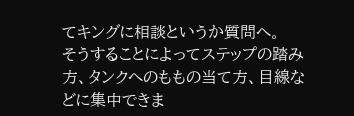てキングに相談というか質問へ。
そうすることによってステップの踏み方、タンクへのももの当て方、目線などに集中できま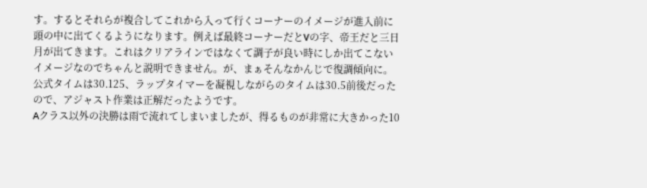す。するとそれらが複合してこれから入って行くコーナーのイメージが進入前に頭の中に出てくるようになります。例えば最終コーナーだとVの字、帝王だと三日月が出てきます。これはクリアラインではなくて調子が良い時にしか出てこないイメージなのでちゃんと説明できません。が、まぁそんなかんじで復調傾向に。公式タイムは30.125、ラップタイマーを凝視しながらのタイムは30.5前後だったので、アジャスト作業は正解だったようです。
Aクラス以外の決勝は雨で流れてしまいましたが、得るものが非常に大きかった10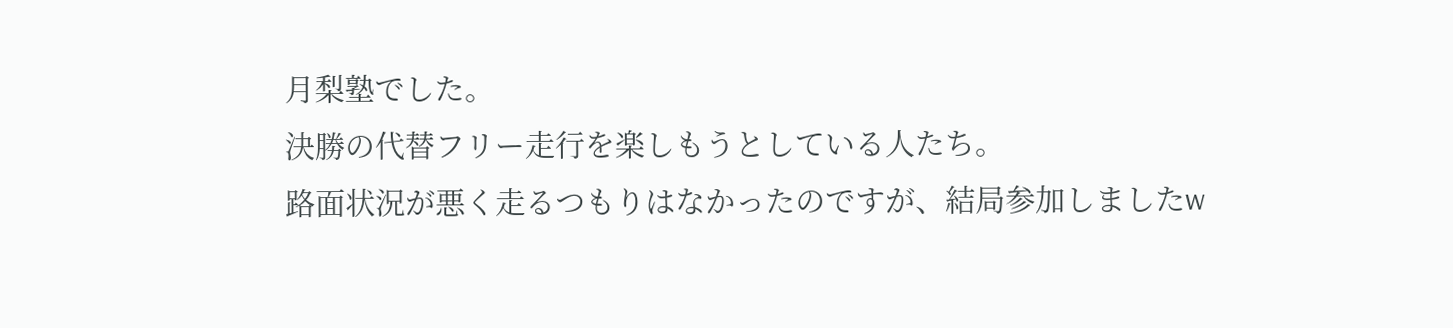月梨塾でした。
決勝の代替フリー走行を楽しもうとしている人たち。
路面状況が悪く走るつもりはなかったのですが、結局参加しましたw